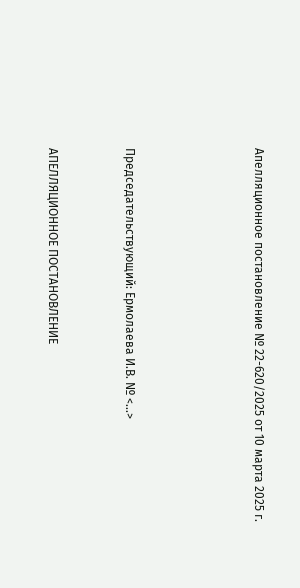Апелляционное постановление № 22-620/2025 от 10 марта 2025 г.




Председательствующий: Ермолаева И.В. № <...>


АПЕЛЛЯЦИОННОЕ ПОСТАНОВЛЕНИЕ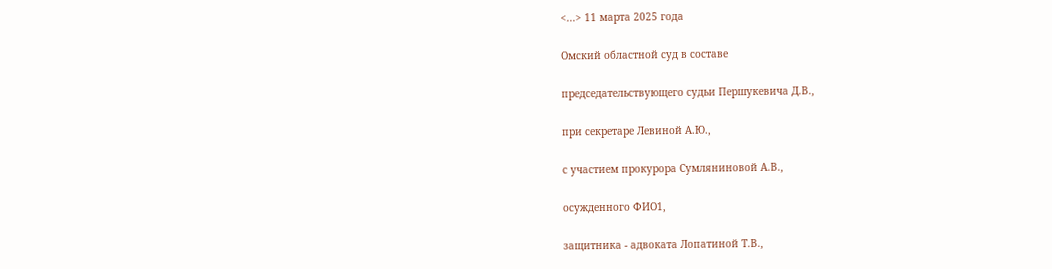<...> 11 марта 2025 года

Омский областной суд в составе

председательствующего судьи Першукевича Д.В.,

при секретаре Левиной А.Ю.,

с участием прокурора Сумляниновой А.В.,

осужденного ФИО1,

защитника - адвоката Лопатиной Т.В.,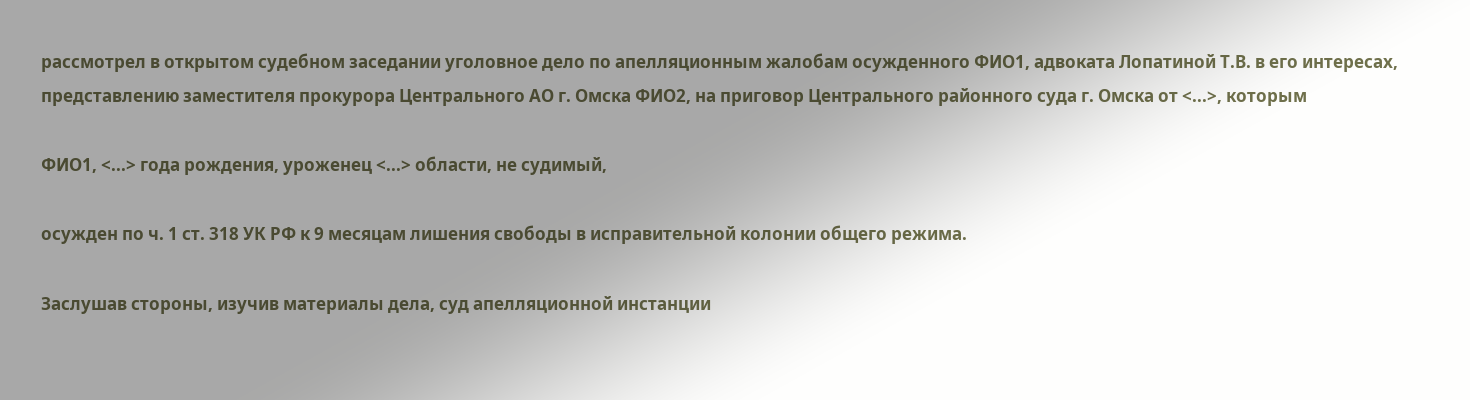рассмотрел в открытом судебном заседании уголовное дело по апелляционным жалобам осужденного ФИО1, адвоката Лопатиной Т.В. в его интересах, представлению заместителя прокурора Центрального АО г. Омска ФИО2, на приговор Центрального районного суда г. Омска от <...>, которым

ФИО1, <...> года рождения, уроженец <...> области, не судимый,

осужден по ч. 1 ст. 318 УК РФ к 9 месяцам лишения свободы в исправительной колонии общего режима.

Заслушав стороны, изучив материалы дела, суд апелляционной инстанции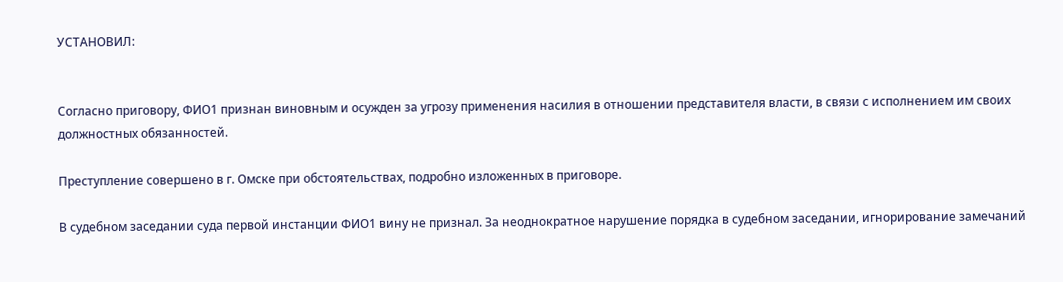УСТАНОВИЛ:


Согласно приговору, ФИО1 признан виновным и осужден за угрозу применения насилия в отношении представителя власти, в связи с исполнением им своих должностных обязанностей.

Преступление совершено в г. Омске при обстоятельствах, подробно изложенных в приговоре.

В судебном заседании суда первой инстанции ФИО1 вину не признал. За неоднократное нарушение порядка в судебном заседании, игнорирование замечаний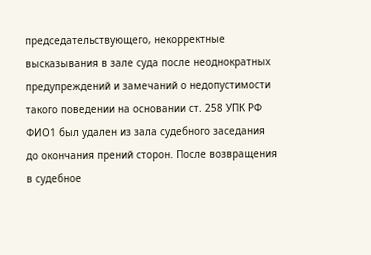председательствующего, некорректные высказывания в зале суда после неоднократных предупреждений и замечаний о недопустимости такого поведении на основании ст. 258 УПК РФ ФИО1 был удален из зала судебного заседания до окончания прений сторон. После возвращения в судебное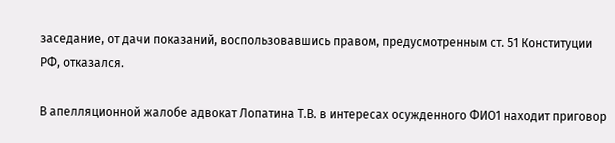заседание, от дачи показаний, воспользовавшись правом, предусмотренным ст. 51 Конституции РФ, отказался.

В апелляционной жалобе адвокат Лопатина Т.В. в интересах осужденного ФИО1 находит приговор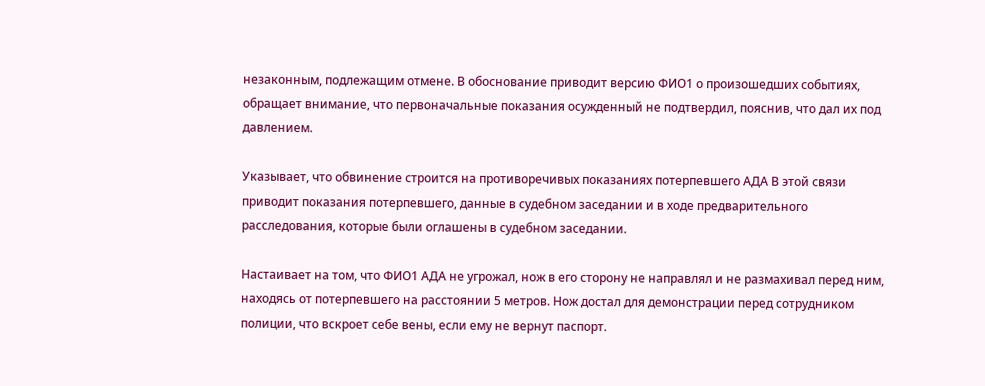незаконным, подлежащим отмене. В обоснование приводит версию ФИО1 о произошедших событиях, обращает внимание, что первоначальные показания осужденный не подтвердил, пояснив, что дал их под давлением.

Указывает, что обвинение строится на противоречивых показаниях потерпевшего АДА В этой связи приводит показания потерпевшего, данные в судебном заседании и в ходе предварительного расследования, которые были оглашены в судебном заседании.

Настаивает на том, что ФИО1 АДА не угрожал, нож в его сторону не направлял и не размахивал перед ним, находясь от потерпевшего на расстоянии 5 метров. Нож достал для демонстрации перед сотрудником полиции, что вскроет себе вены, если ему не вернут паспорт.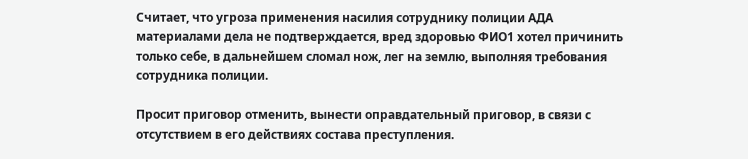Считает, что угроза применения насилия сотруднику полиции АДА материалами дела не подтверждается, вред здоровью ФИО1 хотел причинить только себе, в дальнейшем сломал нож, лег на землю, выполняя требования сотрудника полиции.

Просит приговор отменить, вынести оправдательный приговор, в связи с отсутствием в его действиях состава преступления.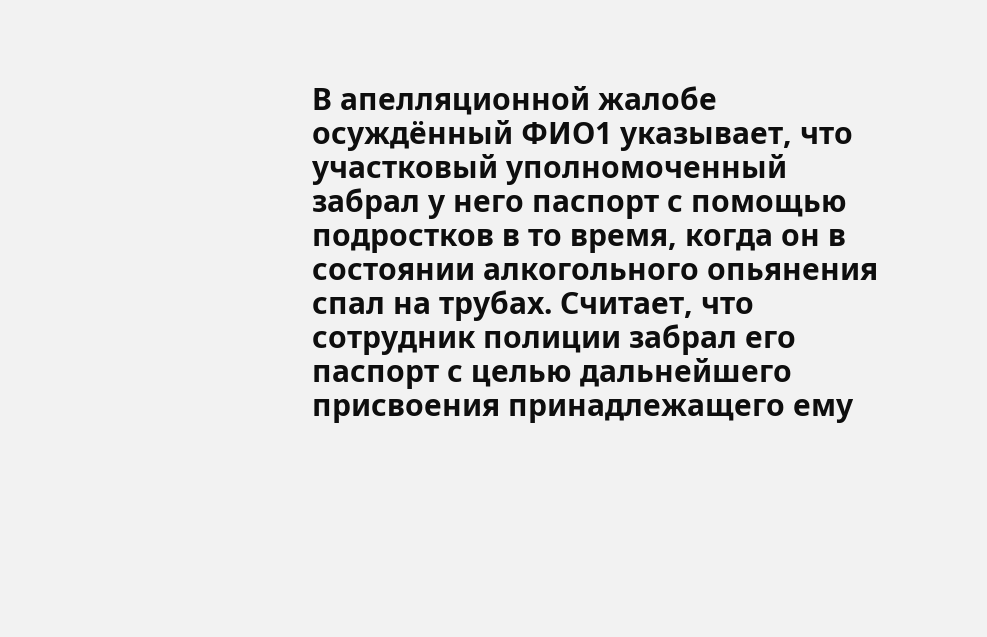В апелляционной жалобе осуждённый ФИО1 указывает, что участковый уполномоченный забрал у него паспорт с помощью подростков в то время, когда он в состоянии алкогольного опьянения спал на трубах. Считает, что сотрудник полиции забрал его паспорт с целью дальнейшего присвоения принадлежащего ему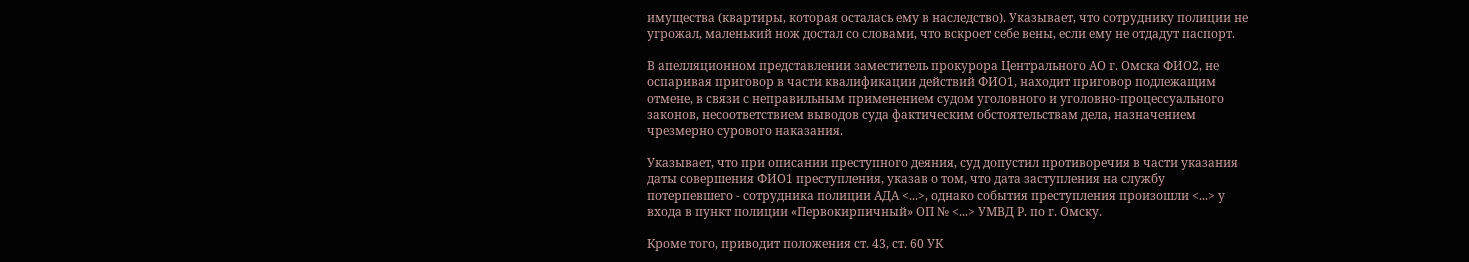имущества (квартиры, которая осталась ему в наследство). Указывает, что сотруднику полиции не угрожал, маленький нож достал со словами, что вскроет себе вены, если ему не отдадут паспорт.

В апелляционном представлении заместитель прокурора Центрального АО г. Омска ФИО2, не оспаривая приговор в части квалификации действий ФИО1, находит приговор подлежащим отмене, в связи с неправильным применением судом уголовного и уголовно-процессуального законов, несоответствием выводов суда фактическим обстоятельствам дела, назначением чрезмерно сурового наказания.

Указывает, что при описании преступного деяния, суд допустил противоречия в части указания даты совершения ФИО1 преступления, указав о том, что дата заступления на службу потерпевшего - сотрудника полиции АДА <...>, однако события преступления произошли <...> у входа в пункт полиции «Первокирпичный» ОП № <...> УМВД Р. по г. Омску.

Кроме того, приводит положения ст. 43, ст. 60 УК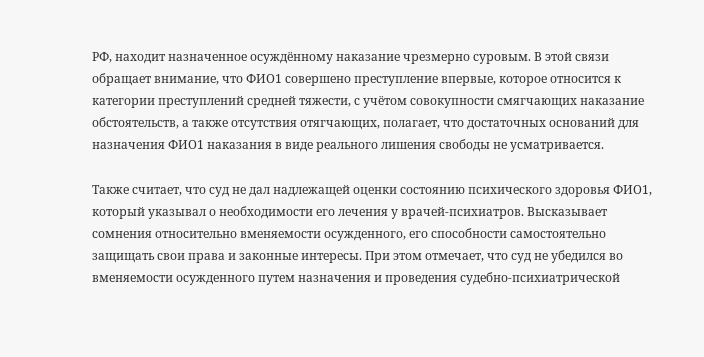РФ, находит назначенное осуждённому наказание чрезмерно суровым. В этой связи обращает внимание, что ФИО1 совершено преступление впервые, которое относится к категории преступлений средней тяжести, с учётом совокупности смягчающих наказание обстоятельств, а также отсутствия отягчающих, полагает, что достаточных оснований для назначения ФИО1 наказания в виде реального лишения свободы не усматривается.

Также считает, что суд не дал надлежащей оценки состоянию психического здоровья ФИО1, который указывал о необходимости его лечения у врачей-психиатров. Высказывает сомнения относительно вменяемости осужденного, его способности самостоятельно защищать свои права и законные интересы. При этом отмечает, что суд не убедился во вменяемости осужденного путем назначения и проведения судебно-психиатрической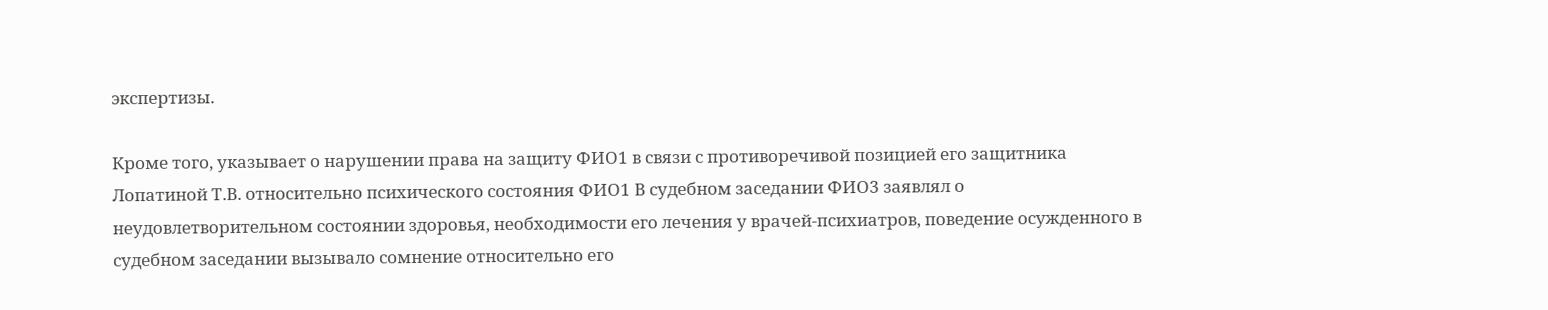экспертизы.

Кроме того, указывает о нарушении права на защиту ФИО1 в связи с противоречивой позицией его защитника Лопатиной Т.В. относительно психического состояния ФИО1 В судебном заседании ФИО3 заявлял о неудовлетворительном состоянии здоровья, необходимости его лечения у врачей-психиатров, поведение осужденного в судебном заседании вызывало сомнение относительно его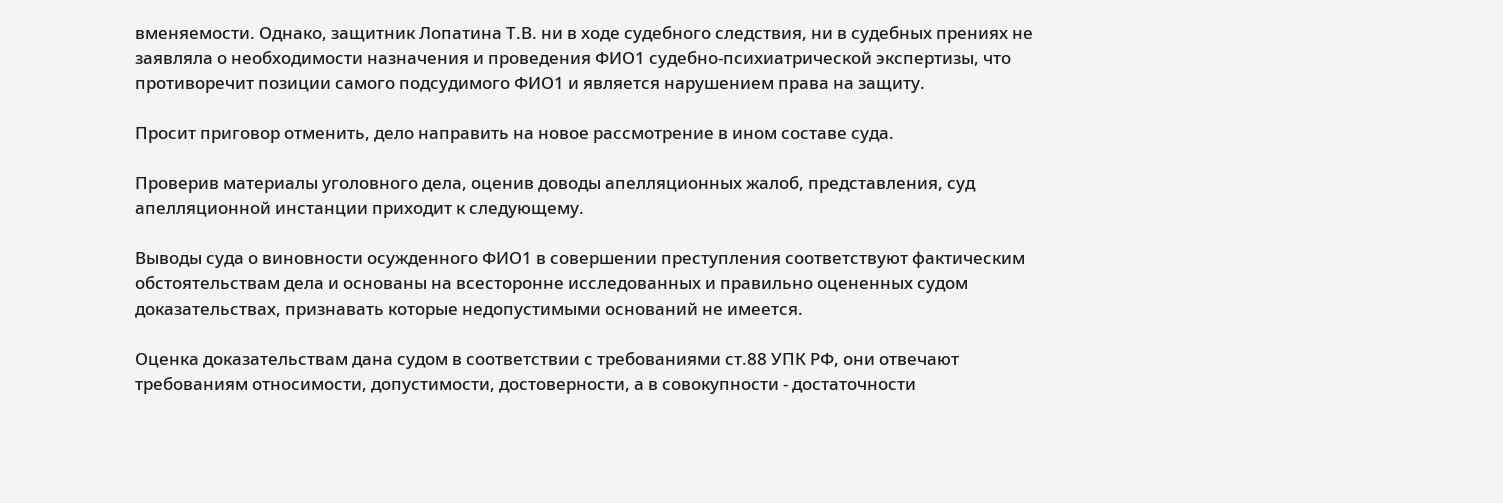вменяемости. Однако, защитник Лопатина Т.В. ни в ходе судебного следствия, ни в судебных прениях не заявляла о необходимости назначения и проведения ФИО1 судебно-психиатрической экспертизы, что противоречит позиции самого подсудимого ФИО1 и является нарушением права на защиту.

Просит приговор отменить, дело направить на новое рассмотрение в ином составе суда.

Проверив материалы уголовного дела, оценив доводы апелляционных жалоб, представления, суд апелляционной инстанции приходит к следующему.

Выводы суда о виновности осужденного ФИО1 в совершении преступления соответствуют фактическим обстоятельствам дела и основаны на всесторонне исследованных и правильно оцененных судом доказательствах, признавать которые недопустимыми оснований не имеется.

Оценка доказательствам дана судом в соответствии с требованиями ст.88 УПК РФ, они отвечают требованиям относимости, допустимости, достоверности, а в совокупности - достаточности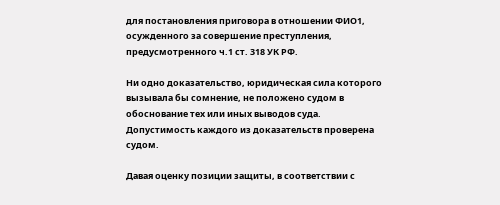для постановления приговора в отношении ФИО1, осужденного за совершение преступления, предусмотренного ч.1 ст. 318 УК РФ.

Ни одно доказательство, юридическая сила которого вызывала бы сомнение, не положено судом в обоснование тех или иных выводов суда. Допустимость каждого из доказательств проверена судом.

Давая оценку позиции защиты, в соответствии с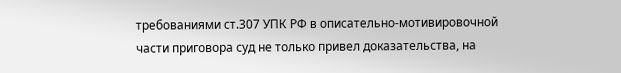требованиями ст.307 УПК РФ в описательно-мотивировочной части приговора суд не только привел доказательства, на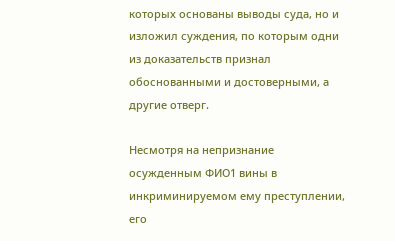которых основаны выводы суда, но и изложил суждения, по которым одни из доказательств признал обоснованными и достоверными, а другие отверг.

Несмотря на непризнание осужденным ФИО1 вины в инкриминируемом ему преступлении, его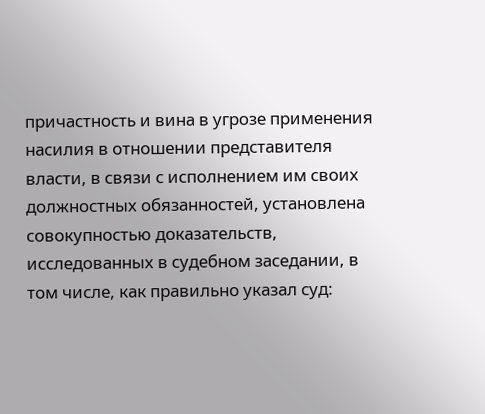причастность и вина в угрозе применения насилия в отношении представителя власти, в связи с исполнением им своих должностных обязанностей, установлена совокупностью доказательств, исследованных в судебном заседании, в том числе, как правильно указал суд: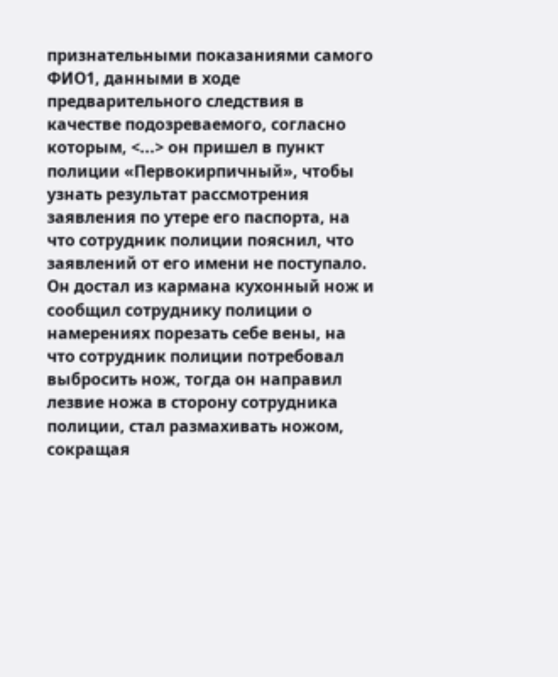признательными показаниями самого ФИО1, данными в ходе предварительного следствия в качестве подозреваемого, согласно которым, <...> он пришел в пункт полиции «Первокирпичный», чтобы узнать результат рассмотрения заявления по утере его паспорта, на что сотрудник полиции пояснил, что заявлений от его имени не поступало. Он достал из кармана кухонный нож и сообщил сотруднику полиции о намерениях порезать себе вены, на что сотрудник полиции потребовал выбросить нож, тогда он направил лезвие ножа в сторону сотрудника полиции, стал размахивать ножом, сокращая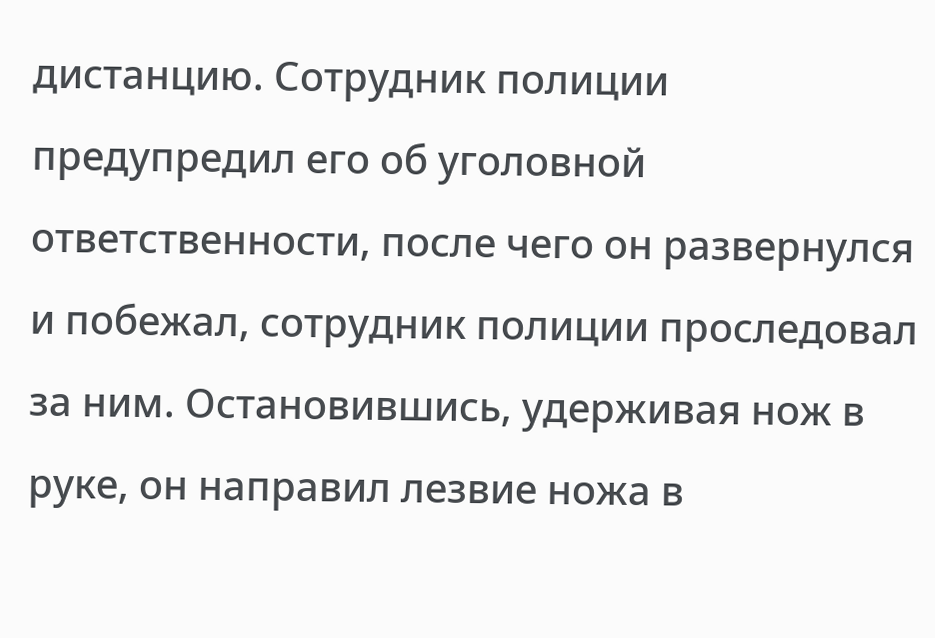дистанцию. Сотрудник полиции предупредил его об уголовной ответственности, после чего он развернулся и побежал, сотрудник полиции проследовал за ним. Остановившись, удерживая нож в руке, он направил лезвие ножа в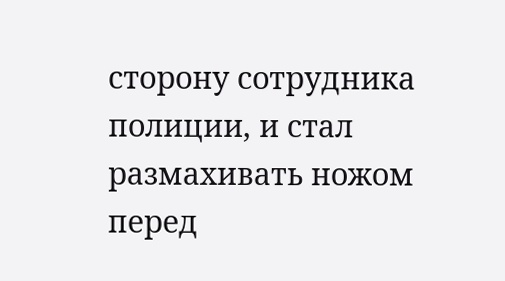сторону сотрудника полиции, и стал размахивать ножом перед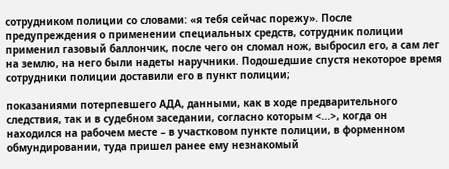сотрудником полиции со словами: «я тебя сейчас порежу». После предупреждения о применении специальных средств, сотрудник полиции применил газовый баллончик, после чего он сломал нож, выбросил его, а сам лег на землю, на него были надеты наручники. Подошедшие спустя некоторое время сотрудники полиции доставили его в пункт полиции;

показаниями потерпевшего АДА, данными, как в ходе предварительного следствия, так и в судебном заседании, согласно которым <...>, когда он находился на рабочем месте – в участковом пункте полиции, в форменном обмундировании, туда пришел ранее ему незнакомый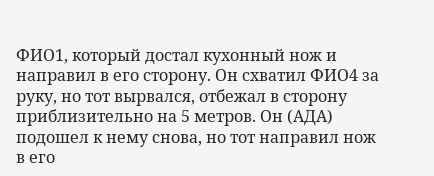ФИО1, который достал кухонный нож и направил в его сторону. Он схватил ФИО4 за руку, но тот вырвался, отбежал в сторону приблизительно на 5 метров. Он (АДА) подошел к нему снова, но тот направил нож в его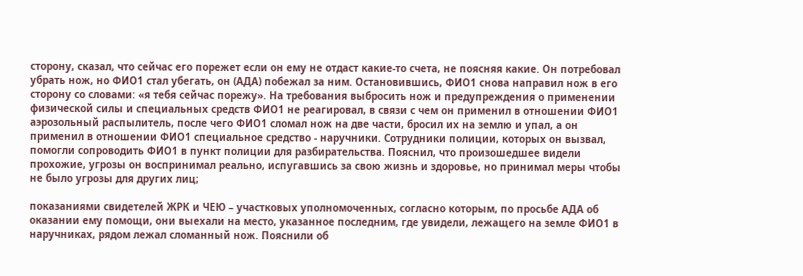сторону, сказал, что сейчас его порежет если он ему не отдаст какие-то счета, не поясняя какие. Он потребовал убрать нож, но ФИО1 стал убегать, он (АДА) побежал за ним. Остановившись, ФИО1 снова направил нож в его сторону со словами: «я тебя сейчас порежу». На требования выбросить нож и предупреждения о применении физической силы и специальных средств ФИО1 не реагировал, в связи с чем он применил в отношении ФИО1 аэрозольный распылитель, после чего ФИО1 сломал нож на две части, бросил их на землю и упал, а он применил в отношении ФИО1 специальное средство - наручники. Сотрудники полиции, которых он вызвал, помогли сопроводить ФИО1 в пункт полиции для разбирательства. Пояснил, что произошедшее видели прохожие, угрозы он воспринимал реально, испугавшись за свою жизнь и здоровье, но принимал меры чтобы не было угрозы для других лиц;

показаниями свидетелей ЖРК и ЧЕЮ – участковых уполномоченных, согласно которым, по просьбе АДА об оказании ему помощи, они выехали на место, указанное последним, где увидели, лежащего на земле ФИО1 в наручниках, рядом лежал сломанный нож. Пояснили об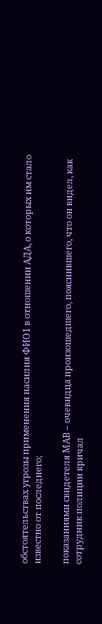обстоятельствах угрозы применения насилия ФИО1 в отношении АДА, о которых им стало известно от последнего;

показаниями свидетеля МАВ – очевидца произошедшего, пояснившего, что он видел, как сотрудник полиции кричал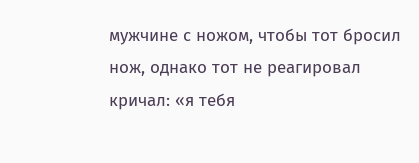мужчине с ножом, чтобы тот бросил нож, однако тот не реагировал кричал: «я тебя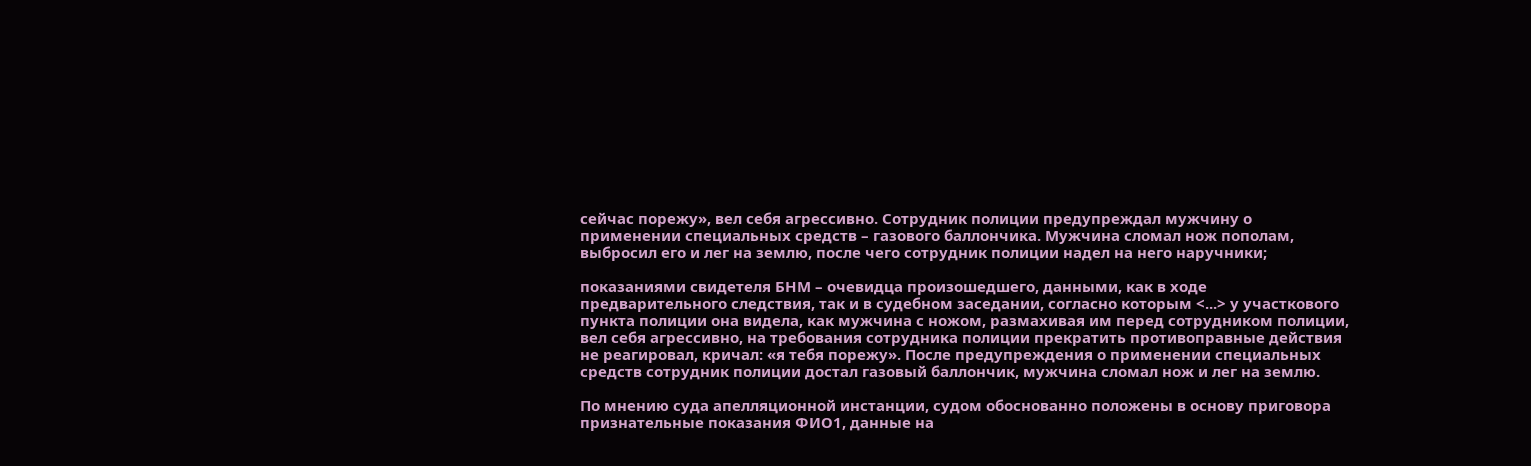сейчас порежу», вел себя агрессивно. Сотрудник полиции предупреждал мужчину о применении специальных средств – газового баллончика. Мужчина сломал нож пополам, выбросил его и лег на землю, после чего сотрудник полиции надел на него наручники;

показаниями свидетеля БНМ – очевидца произошедшего, данными, как в ходе предварительного следствия, так и в судебном заседании, согласно которым <...> у участкового пункта полиции она видела, как мужчина с ножом, размахивая им перед сотрудником полиции, вел себя агрессивно, на требования сотрудника полиции прекратить противоправные действия не реагировал, кричал: «я тебя порежу». После предупреждения о применении специальных средств сотрудник полиции достал газовый баллончик, мужчина сломал нож и лег на землю.

По мнению суда апелляционной инстанции, судом обоснованно положены в основу приговора признательные показания ФИО1, данные на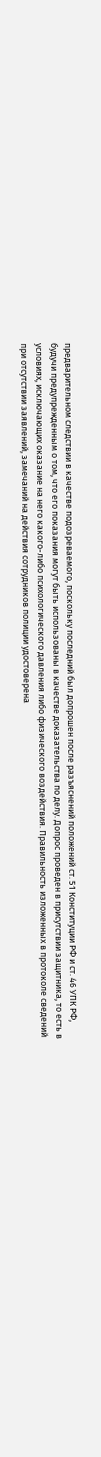предварительном следствии в качестве подозреваемого, поскольку последний был допрошен после разъяснений положений ст. 51 Конституции РФ и ст. 46 УПК РФ, будучи предупрежденным о том, что его показания могут быть использованы в качестве доказательства по делу. Допрос проведен в присутствии защитника, то есть в условиях, исключающих оказание на него какого-либо психологического давления либо физического воздействия. Правильность изложенных в протоколе сведений при отсутствии заявлений, замечаний на действия сотрудников полиции удостоверена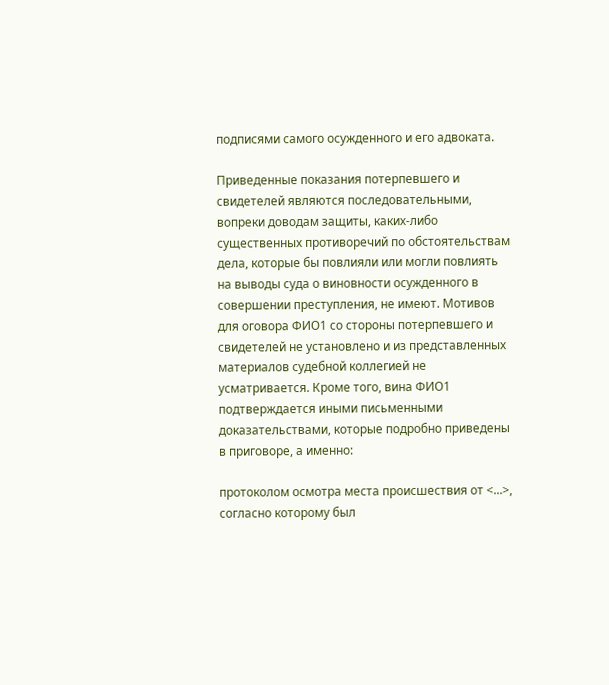подписями самого осужденного и его адвоката.

Приведенные показания потерпевшего и свидетелей являются последовательными, вопреки доводам защиты, каких-либо существенных противоречий по обстоятельствам дела, которые бы повлияли или могли повлиять на выводы суда о виновности осужденного в совершении преступления, не имеют. Мотивов для оговора ФИО1 со стороны потерпевшего и свидетелей не установлено и из представленных материалов судебной коллегией не усматривается. Кроме того, вина ФИО1 подтверждается иными письменными доказательствами, которые подробно приведены в приговоре, а именно:

протоколом осмотра места происшествия от <...>, согласно которому был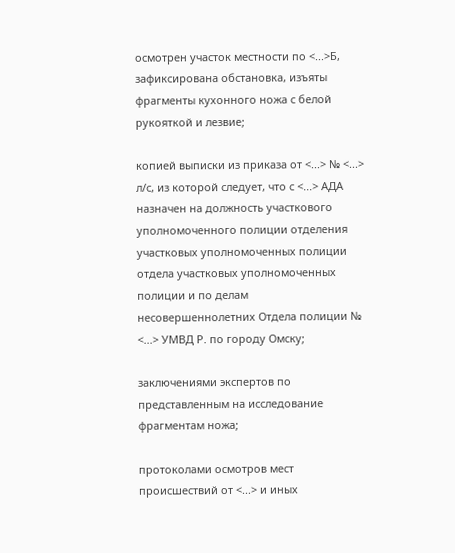осмотрен участок местности по <...>Б, зафиксирована обстановка, изъяты фрагменты кухонного ножа с белой рукояткой и лезвие;

копией выписки из приказа от <...> № <...> л/с, из которой следует, что с <...> АДА назначен на должность участкового уполномоченного полиции отделения участковых уполномоченных полиции отдела участковых уполномоченных полиции и по делам несовершеннолетних Отдела полиции № <...> УМВД Р. по городу Омску;

заключениями экспертов по представленным на исследование фрагментам ножа;

протоколами осмотров мест происшествий от <...> и иных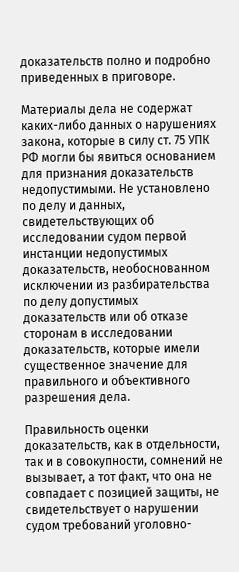доказательств полно и подробно приведенных в приговоре.

Материалы дела не содержат каких-либо данных о нарушениях закона, которые в силу ст. 75 УПК РФ могли бы явиться основанием для признания доказательств недопустимыми. Не установлено по делу и данных, свидетельствующих об исследовании судом первой инстанции недопустимых доказательств, необоснованном исключении из разбирательства по делу допустимых доказательств или об отказе сторонам в исследовании доказательств, которые имели существенное значение для правильного и объективного разрешения дела.

Правильность оценки доказательств, как в отдельности, так и в совокупности, сомнений не вызывает, а тот факт, что она не совпадает с позицией защиты, не свидетельствует о нарушении судом требований уголовно-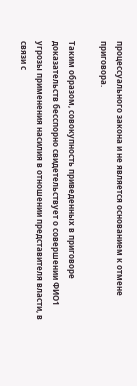процессуального закона и не является основанием к отмене приговора.

Таким образом, совокупность приведенных в приговоре доказательств бесспорно свидетельствует о совершении ФИО1 угрозы применения насилия в отношении представителя власти, в связи с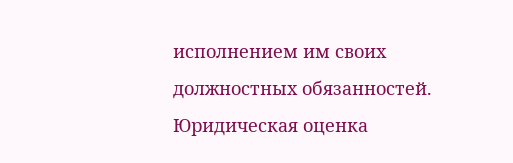исполнением им своих должностных обязанностей. Юридическая оценка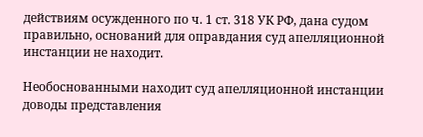действиям осужденного по ч. 1 ст. 318 УК РФ, дана судом правильно, оснований для оправдания суд апелляционной инстанции не находит.

Необоснованными находит суд апелляционной инстанции доводы представления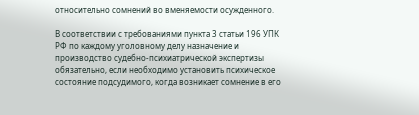относительно сомнений во вменяемости осужденного.

В соответствии с требованиями пункта 3 статьи 196 УПК РФ по каждому уголовному делу назначение и производство судебно-психиатрической экспертизы обязательно, если необходимо установить психическое состояние подсудимого, когда возникает сомнение в его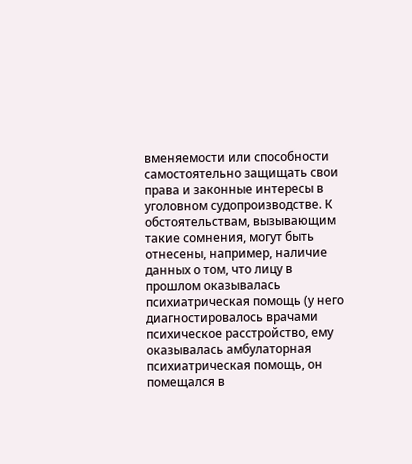вменяемости или способности самостоятельно защищать свои права и законные интересы в уголовном судопроизводстве. К обстоятельствам, вызывающим такие сомнения, могут быть отнесены, например, наличие данных о том, что лицу в прошлом оказывалась психиатрическая помощь (у него диагностировалось врачами психическое расстройство, ему оказывалась амбулаторная психиатрическая помощь, он помещался в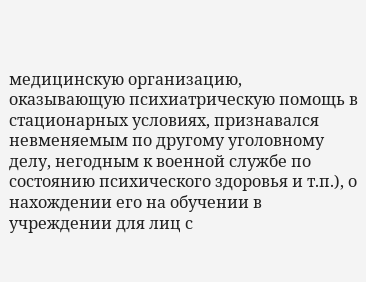медицинскую организацию, оказывающую психиатрическую помощь в стационарных условиях, признавался невменяемым по другому уголовному делу, негодным к военной службе по состоянию психического здоровья и т.п.), о нахождении его на обучении в учреждении для лиц с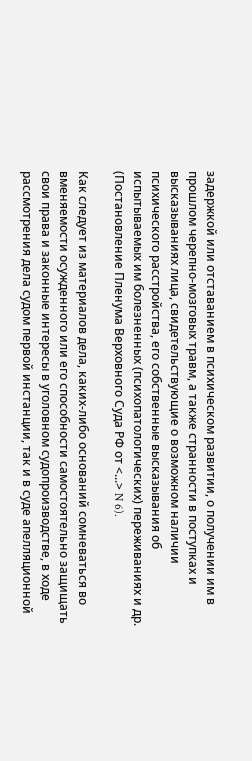задержкой или отставанием в психическом развитии, о получении им в прошлом черепно-мозговых травм, а также странности в поступках и высказываниях лица, свидетельствующие о возможном наличии психического расстройства, его собственные высказывания об испытываемых им болезненных (психопатологических) переживаниях и др. (Постановление Пленума Верховного Суда РФ от <...> N 6).

Как следует из материалов дела, каких-либо оснований сомневаться во вменяемости осужденного или его способности самостоятельно защищать свои права и законные интересы в уголовном судопроизводстве, в ходе рассмотрения дела судом первой инстанции, так и в суде апелляционной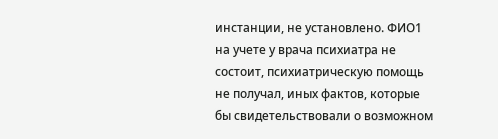инстанции, не установлено. ФИО1 на учете у врача психиатра не состоит, психиатрическую помощь не получал, иных фактов, которые бы свидетельствовали о возможном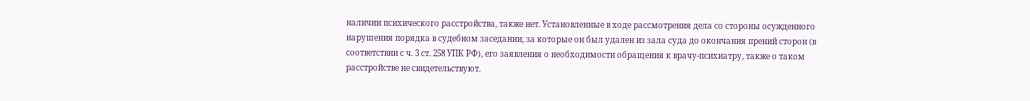наличии психического расстройства, также нет. Установленные в ходе рассмотрения дела со стороны осужденного нарушения порядка в судебном заседании, за которые он был удален из зала суда до окончания прений сторон (в соответствии с ч. 3 ст. 258 УПК РФ), его заявления о необходимости обращения к врачу-психиатру, также о таком расстройстве не свидетельствуют.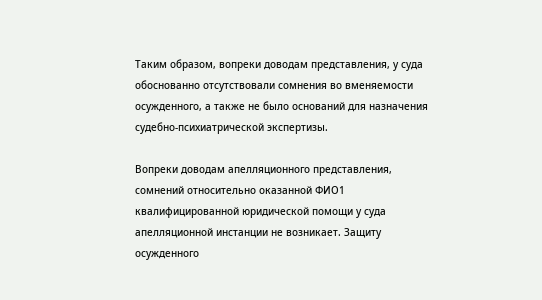Таким образом, вопреки доводам представления, у суда обоснованно отсутствовали сомнения во вменяемости осужденного, а также не было оснований для назначения судебно-психиатрической экспертизы.

Вопреки доводам апелляционного представления, сомнений относительно оказанной ФИО1 квалифицированной юридической помощи у суда апелляционной инстанции не возникает. Защиту осужденного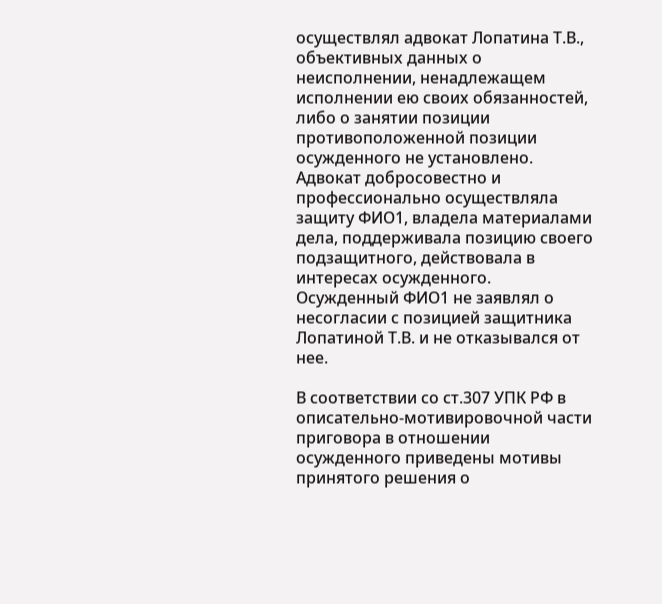осуществлял адвокат Лопатина Т.В., объективных данных о неисполнении, ненадлежащем исполнении ею своих обязанностей, либо о занятии позиции противоположенной позиции осужденного не установлено. Адвокат добросовестно и профессионально осуществляла защиту ФИО1, владела материалами дела, поддерживала позицию своего подзащитного, действовала в интересах осужденного. Осужденный ФИО1 не заявлял о несогласии с позицией защитника Лопатиной Т.В. и не отказывался от нее.

В соответствии со ст.307 УПК РФ в описательно-мотивировочной части приговора в отношении осужденного приведены мотивы принятого решения о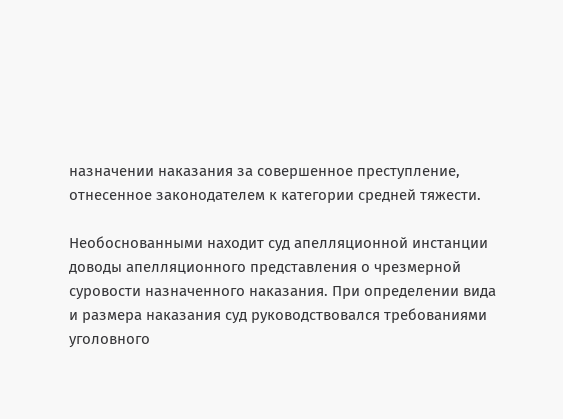назначении наказания за совершенное преступление, отнесенное законодателем к категории средней тяжести.

Необоснованными находит суд апелляционной инстанции доводы апелляционного представления о чрезмерной суровости назначенного наказания. При определении вида и размера наказания суд руководствовался требованиями уголовного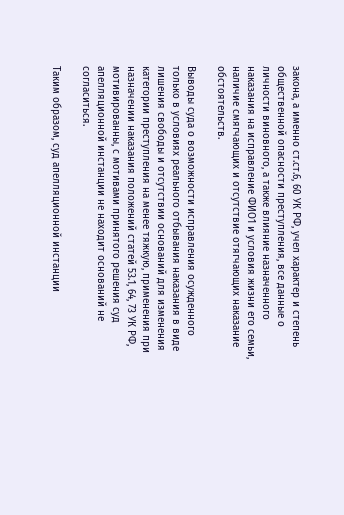закона, а именно ст.ст.6, 60 УК РФ, учел характер и степень общественной опасности преступления, все данные о личности виновного, а также влияние назначенного наказания на исправление ФИО1 и условия жизни его семьи, наличие смягчающих и отсутствие отягчающих наказание обстоятельств.

Выводы суда о возможности исправления осужденного только в условиях реального отбывания наказания в виде лишения свободы и отсутствии оснований для изменения категории преступления на менее тяжкую, применения при назначении наказания положений статей 53.1, 64, 73 УК РФ, мотивированны, с мотивами принятого решения суд апелляционной инстанции не находит оснований не согласиться.

Таким образом, суд апелляционной инстанции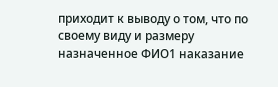приходит к выводу о том, что по своему виду и размеру назначенное ФИО1 наказание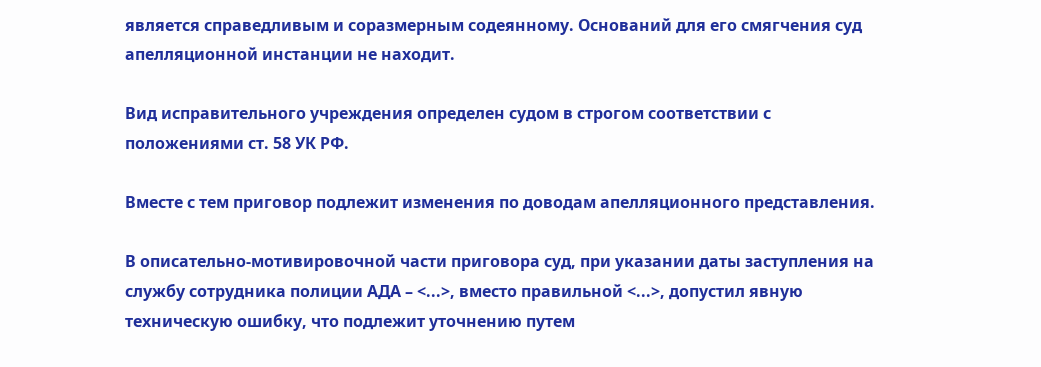является справедливым и соразмерным содеянному. Оснований для его смягчения суд апелляционной инстанции не находит.

Вид исправительного учреждения определен судом в строгом соответствии с положениями ст. 58 УК РФ.

Вместе с тем приговор подлежит изменения по доводам апелляционного представления.

В описательно-мотивировочной части приговора суд, при указании даты заступления на службу сотрудника полиции АДА – <...>, вместо правильной <...>, допустил явную техническую ошибку, что подлежит уточнению путем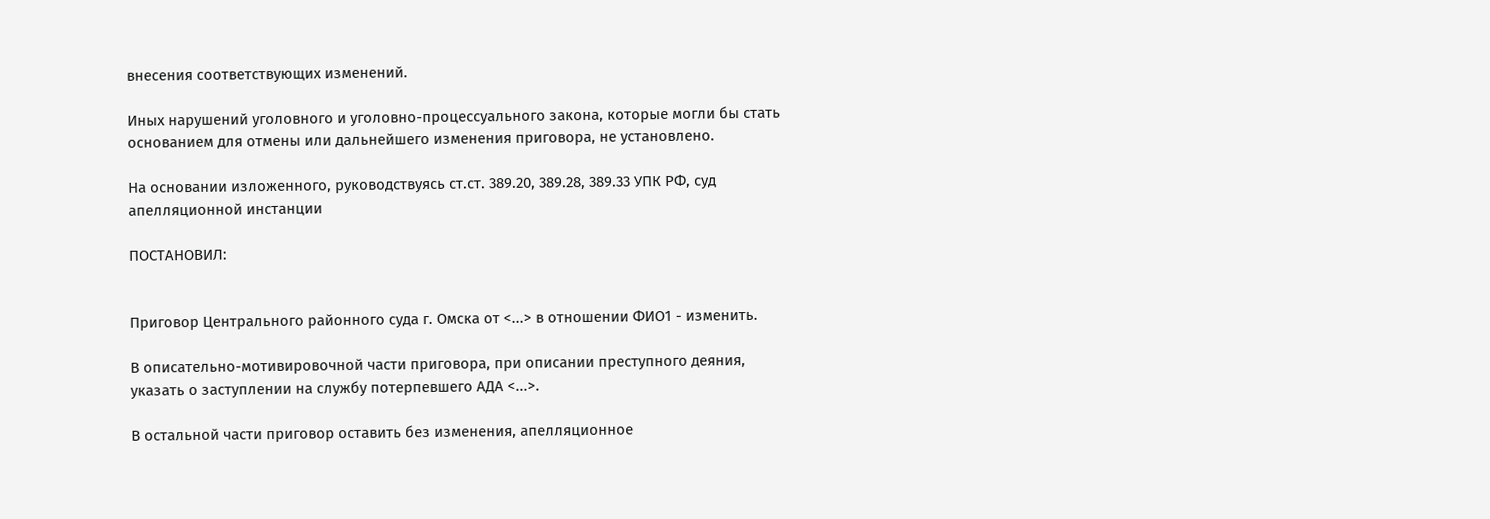внесения соответствующих изменений.

Иных нарушений уголовного и уголовно-процессуального закона, которые могли бы стать основанием для отмены или дальнейшего изменения приговора, не установлено.

На основании изложенного, руководствуясь ст.ст. 389.20, 389.28, 389.33 УПК РФ, суд апелляционной инстанции

ПОСТАНОВИЛ:


Приговор Центрального районного суда г. Омска от <...> в отношении ФИО1 - изменить.

В описательно-мотивировочной части приговора, при описании преступного деяния, указать о заступлении на службу потерпевшего АДА <...>.

В остальной части приговор оставить без изменения, апелляционное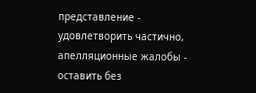представление - удовлетворить частично, апелляционные жалобы - оставить без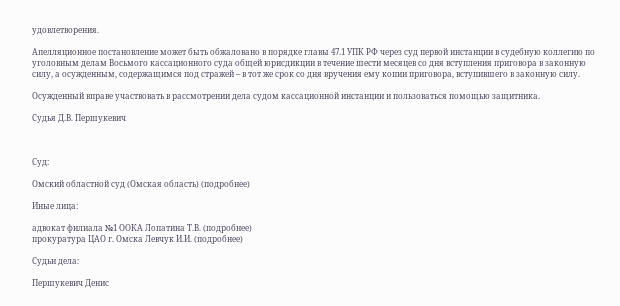удовлетворения.

Апелляционное постановление может быть обжаловано в порядке главы 47.1 УПК РФ через суд первой инстанции в судебную коллегию по уголовным делам Восьмого кассационного суда общей юрисдикции в течение шести месяцев со дня вступления приговора в законную силу, а осужденным, содержащимся под стражей – в тот же срок со дня вручения ему копии приговора, вступившего в законную силу.

Осужденный вправе участвовать в рассмотрении дела судом кассационной инстанции и пользоваться помощью защитника.

Судья Д.В. Першукевич



Суд:

Омский областной суд (Омская область) (подробнее)

Иные лица:

адвокат филиала №1 ООКА Лопатина Т.В. (подробнее)
прокуратура ЦАО г. Омска Левчук И.И. (подробнее)

Судьи дела:

Першукевич Денис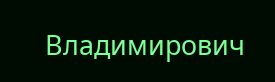Владимирович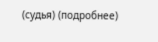(судья) (подробнее)